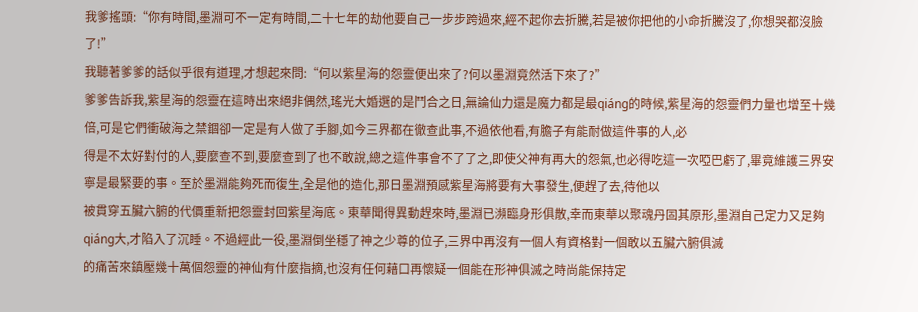我爹搖頭:“你有時間,墨淵可不一定有時間,二十七年的劫他要自己一步步跨過來,經不起你去折騰,若是被你把他的小命折騰沒了,你想哭都沒臉了!”
我聽著爹爹的話似乎很有道理,才想起來問:“何以紫星海的怨靈便出來了?何以墨淵竟然活下來了?”
爹爹告訴我,紫星海的怨靈在這時出來絕非偶然,瑤光大婚選的是鬥合之日,無論仙力還是魔力都是最qiáng的時候,紫星海的怨靈們力量也增至十幾倍,可是它們衝破海之禁錮卻一定是有人做了手腳,如今三界都在徹查此事,不過依他看,有膽子有能耐做這件事的人,必
得是不太好對付的人,要麼查不到,要麼查到了也不敢說,總之這件事會不了了之,即使父神有再大的怨氣,也必得吃這一次啞巴虧了,畢竟維護三界安寧是最緊要的事。至於墨淵能夠死而復生,全是他的造化,那日墨淵預感紫星海將要有大事發生,便趕了去,待他以
被貫穿五臟六腑的代價重新把怨靈封回紫星海底。東華聞得異動趕來時,墨淵已瀕臨身形俱散,幸而東華以聚魂丹固其原形,墨淵自己定力又足夠qiáng大,才陷入了沉睡。不過經此一役,墨淵倒坐穩了神之少尊的位子,三界中再沒有一個人有資格對一個敢以五臟六腑俱滅
的痛苦來鎮壓幾十萬個怨靈的神仙有什麼指摘,也沒有任何藉口再懷疑一個能在形神俱滅之時尚能保持定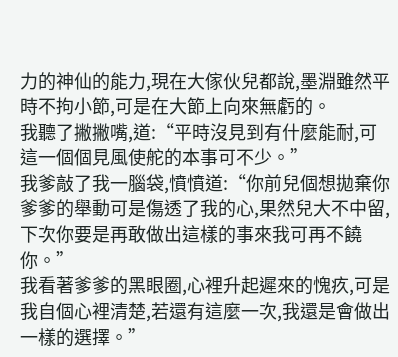力的神仙的能力,現在大傢伙兒都說,墨淵雖然平時不拘小節,可是在大節上向來無虧的。
我聽了撇撇嘴,道:“平時沒見到有什麼能耐,可這一個個見風使舵的本事可不少。”
我爹敲了我一腦袋,憤憤道:“你前兒個想拋棄你爹爹的舉動可是傷透了我的心,果然兒大不中留,下次你要是再敢做出這樣的事來我可再不饒你。”
我看著爹爹的黑眼圈,心裡升起遲來的愧疚,可是我自個心裡清楚,若還有這麼一次,我還是會做出一樣的選擇。”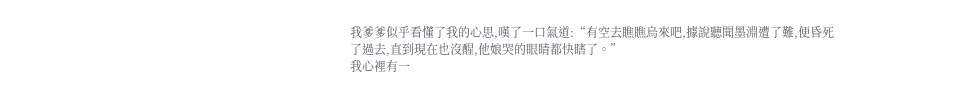我爹爹似乎看懂了我的心思,嘆了一口氣道:“有空去瞧瞧烏來吧,據說聽聞墨淵遭了難,便昏死了過去,直到現在也沒醒,他娘哭的眼睛都快瞎了。”
我心裡有一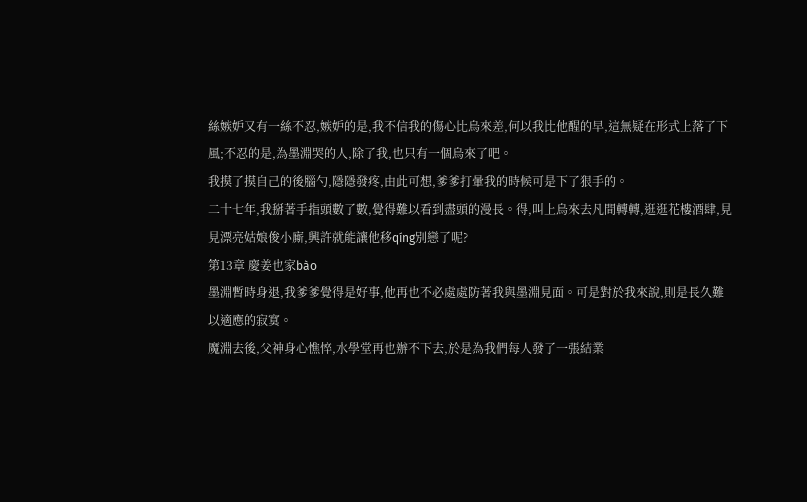絲嫉妒又有一絲不忍,嫉妒的是,我不信我的傷心比烏來差,何以我比他醒的早,這無疑在形式上落了下風;不忍的是,為墨淵哭的人,除了我,也只有一個烏來了吧。
我摸了摸自己的後腦勺,隱隱發疼,由此可想,爹爹打暈我的時候可是下了狠手的。
二十七年,我掰著手指頭數了數,覺得難以看到盡頭的漫長。得,叫上烏來去凡間轉轉,逛逛花樓酒肆,見見漂亮姑娘俊小廝,興許就能讓他移qíng別戀了呢?
第13章 慶姜也家bào
墨淵暫時身退,我爹爹覺得是好事,他再也不必處處防著我與墨淵見面。可是對於我來說,則是長久難以適應的寂寞。
魔淵去後,父神身心憔悴,水學堂再也辦不下去,於是為我們每人發了一張結業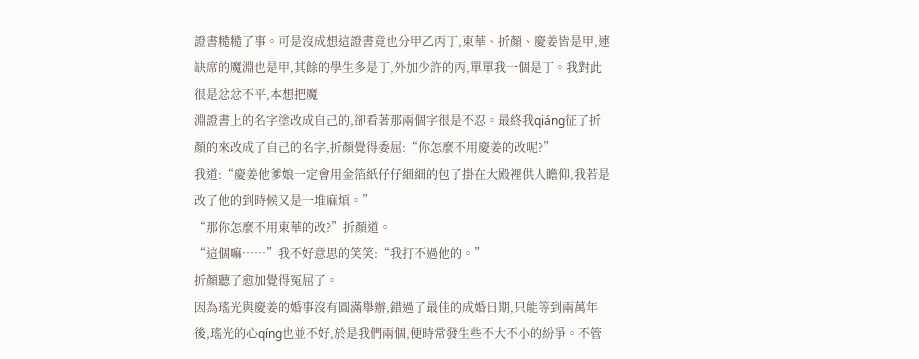證書糙糙了事。可是沒成想這證書竟也分甲乙丙丁,東華、折顏、慶姜皆是甲,連缺席的魔淵也是甲,其餘的學生多是丁,外加少許的丙,單單我一個是丁。我對此很是忿忿不平,本想把魔
淵證書上的名字塗改成自己的,卻看著那兩個字很是不忍。最終我qiáng征了折顏的來改成了自己的名字,折顏覺得委屈:“你怎麼不用慶姜的改呢?”
我道:“慶姜他爹娘一定會用金箔紙仔仔細細的包了掛在大殿裡供人瞻仰,我若是改了他的到時候又是一堆麻煩。”
“那你怎麼不用東華的改?”折顏道。
“這個嘛……”我不好意思的笑笑:“我打不過他的。”
折顏聽了愈加覺得冤屈了。
因為瑤光與慶姜的婚事沒有圓滿舉辦,錯過了最佳的成婚日期,只能等到兩萬年後,瑤光的心qíng也並不好,於是我們兩個,便時常發生些不大不小的紛爭。不管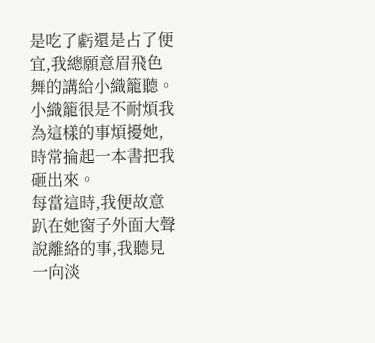是吃了虧還是占了便宜,我總願意眉飛色舞的講給小織籠聽。
小織籠很是不耐煩我為這樣的事煩擾她,時常掄起一本書把我砸出來。
每當這時,我便故意趴在她窗子外面大聲說離絡的事,我聽見一向淡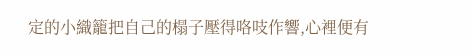定的小織籠把自己的榻子壓得咯吱作響,心裡便有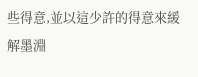些得意,並以這少許的得意來緩解墨淵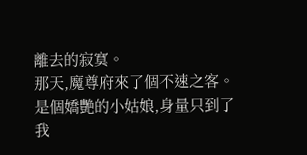離去的寂寞。
那天,魔尊府來了個不速之客。
是個嬌艷的小姑娘,身量只到了我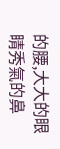的腰,大大的眼睛秀氣的鼻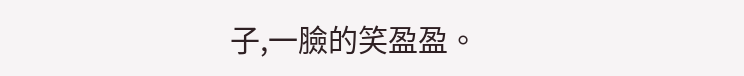子,一臉的笑盈盈。